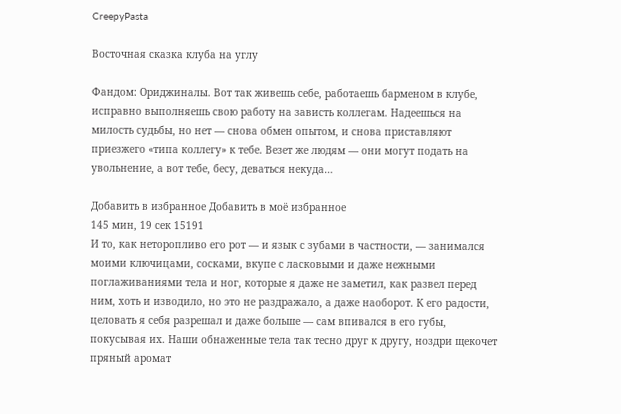CreepyPasta

Восточная сказка клуба на углу

Фандом: Ориджиналы. Вот так живешь себе, работаешь барменом в клубе, исправно выполняешь свою работу на зависть коллегам. Надеешься на милость судьбы, но нет — снова обмен опытом, и снова приставляют приезжего «типа коллегу» к тебе. Везет же людям — они могут подать на увольнение, а вот тебе, бесу, деваться некуда…

Добавить в избранное Добавить в моё избранное
145 мин, 19 сек 15191
И то, как неторопливо его рот — и язык с зубами в частности, — занимался моими ключицами, сосками, вкупе с ласковыми и даже нежными поглаживаниями тела и ног, которые я даже не заметил, как развел перед ним, хоть и изводило, но это не раздражало, а даже наоборот. К его радости, целовать я себя разрешал и даже больше — сам впивался в его губы, покусывая их. Наши обнаженные тела так тесно друг к другу, ноздри щекочет пряный аромат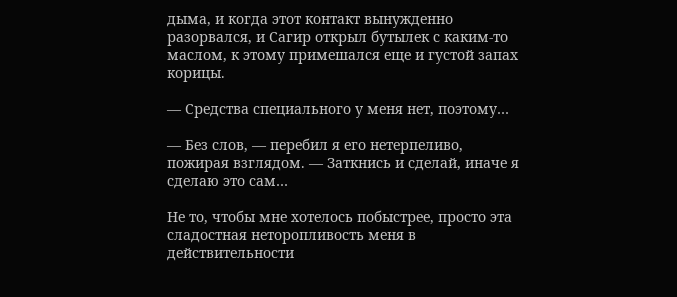дыма, и когда этот контакт вынужденно разорвался, и Сагир открыл бутылек с каким-то маслом, к этому примешался еще и густой запах корицы.

— Средства специального у меня нет, поэтому…

— Без слов, — перебил я его нетерпеливо, пожирая взглядом. — Заткнись и сделай, иначе я сделаю это сам…

Не то, чтобы мне хотелось побыстрее, просто эта сладостная неторопливость меня в действительности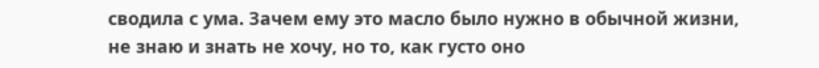сводила с ума. Зачем ему это масло было нужно в обычной жизни, не знаю и знать не хочу, но то, как густо оно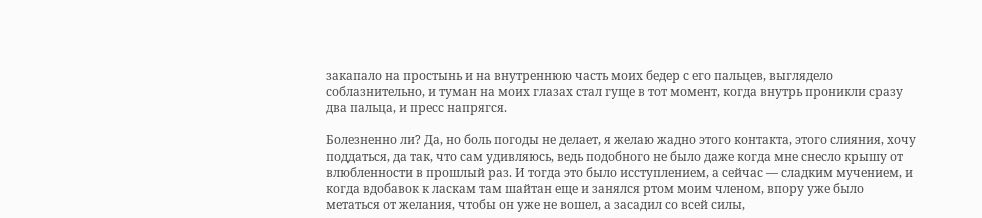закапало на простынь и на внутреннюю часть моих бедер с его пальцев, выглядело соблазнительно, и туман на моих глазах стал гуще в тот момент, когда внутрь проникли сразу два пальца, и пресс напрягся.

Болезненно ли? Да, но боль погоды не делает, я желаю жадно этого контакта, этого слияния, хочу поддаться, да так, что сам удивляюсь, ведь подобного не было даже когда мне снесло крышу от влюбленности в прошлый раз. И тогда это было исступлением, а сейчас — сладким мучением, и когда вдобавок к ласкам там шайтан еще и занялся ртом моим членом, впору уже было метаться от желания, чтобы он уже не вошел, а засадил со всей силы,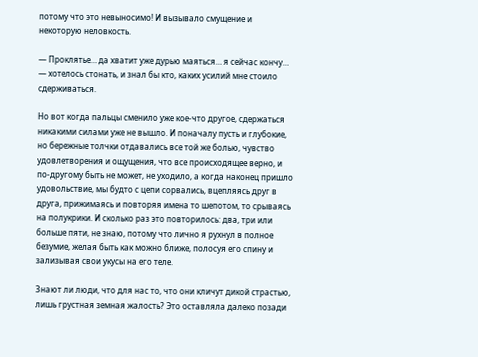потому что это невыносимо! И вызывало смущение и некоторую неловкость.

— Проклятье… да хватит уже дурью маяться… я сейчас кончу… — хотелось стонать, и знал бы кто, каких усилий мне стоило сдерживаться.

Но вот когда пальцы сменило уже кое-что другое, сдержаться никакими силами уже не вышло. И поначалу пусть и глубокие, но бережные толчки отдавались все той же болью, чувство удовлетворения и ощущения, что все происходящее верно, и по-другому быть не может, не уходило, а когда наконец пришло удовольствие, мы будто с цепи сорвались, вцепляясь друг в друга, прижимаясь и повторяя имена то шепотом, то срываясь на полукрики. И сколько раз это повторилось: два, три или больше пяти, не знаю, потому что лично я рухнул в полное безумие, желая быть как можно ближе, полосуя его спину и зализывая свои укусы на его теле.

Знают ли люди, что для нас то, что они кличут дикой страстью, лишь грустная земная жалость? Это оставляла далеко позади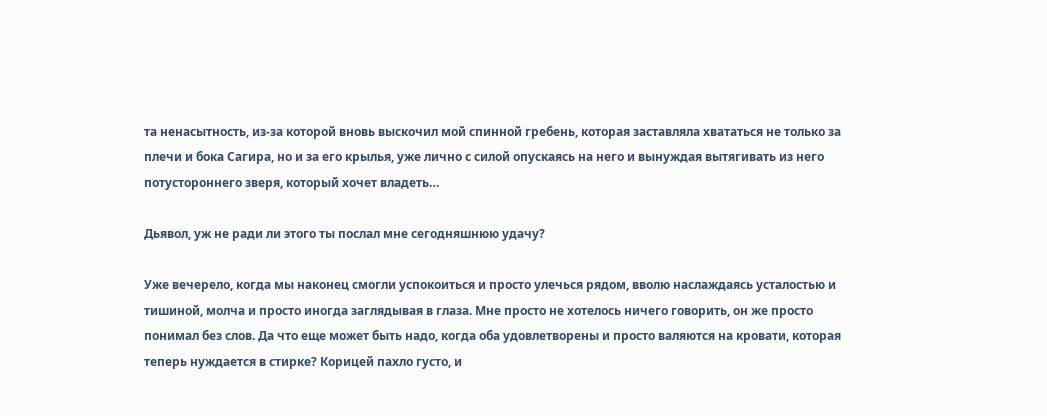та ненасытность, из-за которой вновь выскочил мой спинной гребень, которая заставляла хвататься не только за плечи и бока Сагира, но и за его крылья, уже лично с силой опускаясь на него и вынуждая вытягивать из него потустороннего зверя, который хочет владеть…

Дьявол, уж не ради ли этого ты послал мне сегодняшнюю удачу?

Уже вечерело, когда мы наконец смогли успокоиться и просто улечься рядом, вволю наслаждаясь усталостью и тишиной, молча и просто иногда заглядывая в глаза. Мне просто не хотелось ничего говорить, он же просто понимал без слов. Да что еще может быть надо, когда оба удовлетворены и просто валяются на кровати, которая теперь нуждается в стирке? Корицей пахло густо, и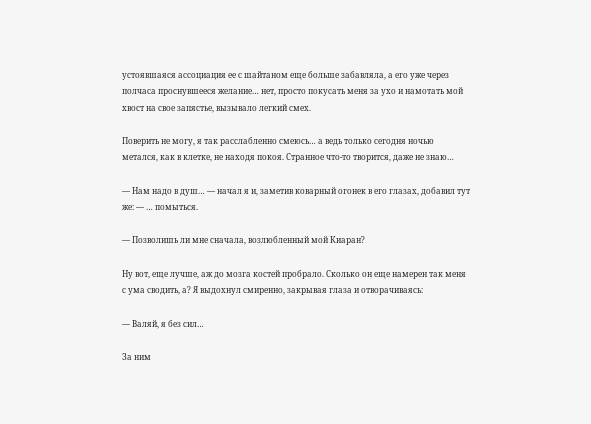устоявшаяся ассоциация ее с шайтаном еще больше забавляла, а его уже через полчаса проснувшееся желание… нет, просто покусать меня за ухо и намотать мой хвост на свое запястье, вызывало легкий смех.

Поверить не могу, я так расслабленно смеюсь… а ведь только сегодня ночью метался, как в клетке, не находя покоя. Странное что-то творится, даже не знаю…

— Нам надо в душ… — начал я и, заметив коварный огонек в его глазах, добавил тут же: — … помыться.

— Позволишь ли мне сначала, возлюбленный мой Киаран?

Ну вот, еще лучше, аж до мозга костей пробрало. Сколько он еще намерен так меня с ума сводить, а? Я выдохнул смиренно, закрывая глаза и отворачиваясь:

— Валяй, я без сил…

За ним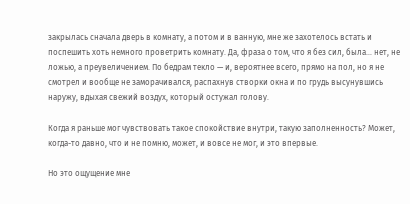закрылась сначала дверь в комнату, а потом и в ванную, мне же захотелось встать и поспешить хоть немного проветрить комнату. Да, фраза о том, что я без сил, была… нет, не ложью, а преувеличением. По бедрам текло — и, вероятнее всего, прямо на пол, но я не смотрел и вообще не заморачивался, распахнув створки окна и по грудь высунувшись наружу, вдыхая свежий воздух, который остужал голову.

Когда я раньше мог чувствовать такое спокойствие внутри, такую заполненность? Может, когда-то давно, что и не помню, может, и вовсе не мог, и это впервые.

Но это ощущение мне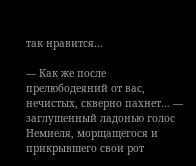так нравится…

— Как же после прелюбодеяний от вас, нечистых, скверно пахнет… — заглушенный ладонью голос Немиеля, морщащегося и прикрывшего свои рот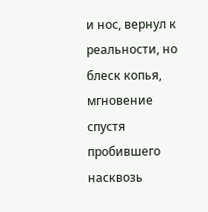и нос, вернул к реальности, но блеск копья, мгновение спустя пробившего насквозь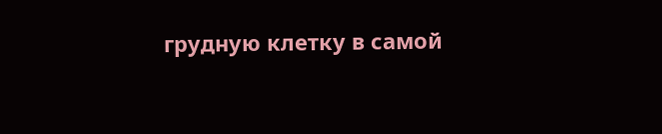грудную клетку в самой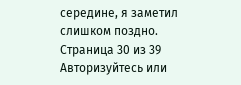середине, я заметил слишком поздно.
Страница 30 из 39
Авторизуйтесь или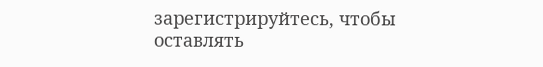зарегистрируйтесь, чтобы оставлять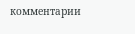комментарии